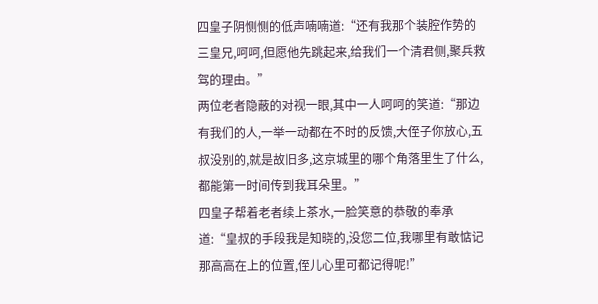四皇子阴恻恻的低声喃喃道:“还有我那个装腔作势的三皇兄,呵呵,但愿他先跳起来,给我们一个清君侧,聚兵救驾的理由。”
两位老者隐蔽的对视一眼,其中一人呵呵的笑道:“那边有我们的人,一举一动都在不时的反馈,大侄子你放心,五叔没别的,就是故旧多,这京城里的哪个角落里生了什么,都能第一时间传到我耳朵里。”
四皇子帮着老者续上茶水,一脸笑意的恭敬的奉承道:“皇叔的手段我是知晓的,没您二位,我哪里有敢惦记那高高在上的位置,侄儿心里可都记得呢!”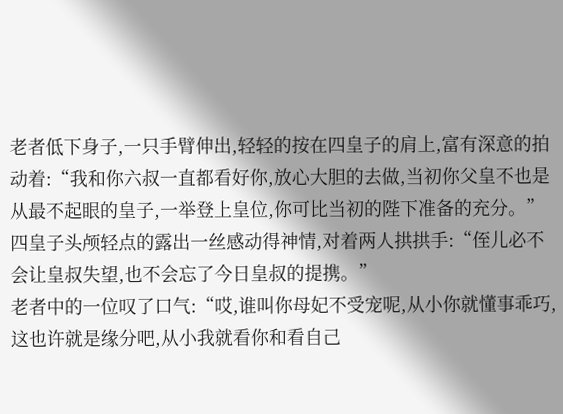老者低下身子,一只手臂伸出,轻轻的按在四皇子的肩上,富有深意的拍动着:“我和你六叔一直都看好你,放心大胆的去做,当初你父皇不也是从最不起眼的皇子,一举登上皇位,你可比当初的陛下准备的充分。”
四皇子头颅轻点的露出一丝感动得神情,对着两人拱拱手:“侄儿必不会让皇叔失望,也不会忘了今日皇叔的提携。”
老者中的一位叹了口气:“哎,谁叫你母妃不受宠呢,从小你就懂事乖巧,这也许就是缘分吧,从小我就看你和看自己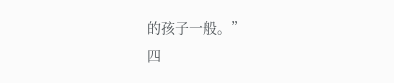的孩子一般。”
四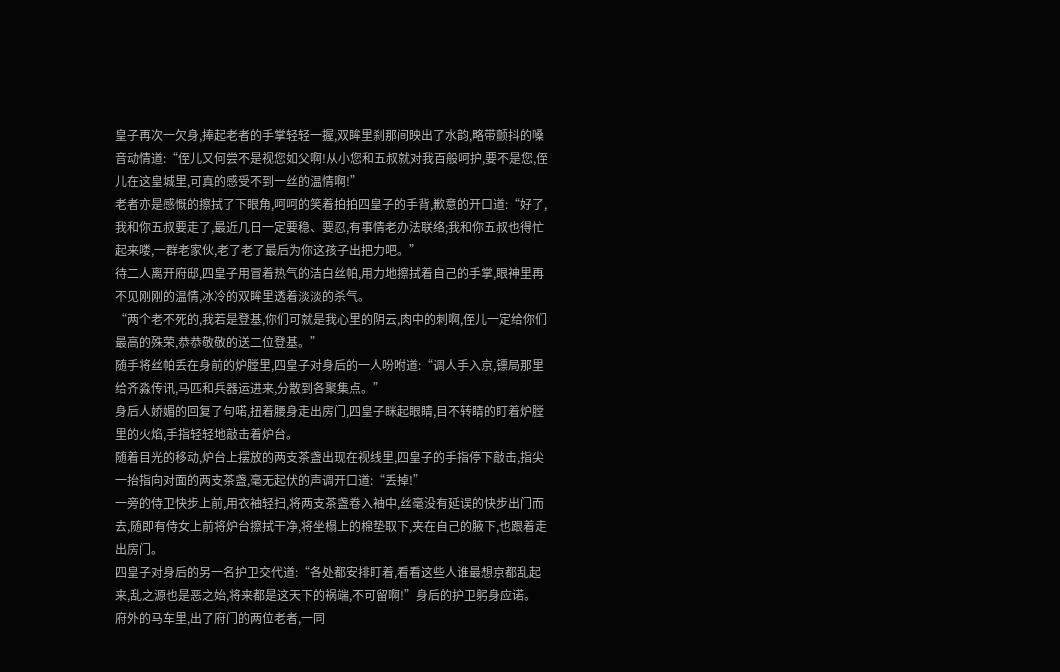皇子再次一欠身,捧起老者的手掌轻轻一握,双眸里刹那间映出了水韵,略带颤抖的嗓音动情道:“侄儿又何尝不是视您如父啊!从小您和五叔就对我百般呵护,要不是您,侄儿在这皇城里,可真的感受不到一丝的温情啊!”
老者亦是感慨的擦拭了下眼角,呵呵的笑着拍拍四皇子的手背,歉意的开口道:“好了,我和你五叔要走了,最近几日一定要稳、要忍,有事情老办法联络;我和你五叔也得忙起来喽,一群老家伙,老了老了最后为你这孩子出把力吧。”
待二人离开府邸,四皇子用冒着热气的洁白丝帕,用力地擦拭着自己的手掌,眼神里再不见刚刚的温情,冰冷的双眸里透着淡淡的杀气。
“两个老不死的,我若是登基,你们可就是我心里的阴云,肉中的刺啊,侄儿一定给你们最高的殊荣,恭恭敬敬的送二位登基。”
随手将丝帕丢在身前的炉膛里,四皇子对身后的一人吩咐道:“调人手入京,镖局那里给齐淼传讯,马匹和兵器运进来,分散到各聚集点。”
身后人娇媚的回复了句喏,扭着腰身走出房门,四皇子眯起眼睛,目不转睛的盯着炉膛里的火焰,手指轻轻地敲击着炉台。
随着目光的移动,炉台上摆放的两支茶盏出现在视线里,四皇子的手指停下敲击,指尖一抬指向对面的两支茶盏,毫无起伏的声调开口道:“丢掉!”
一旁的侍卫快步上前,用衣袖轻扫,将两支茶盏卷入袖中,丝毫没有延误的快步出门而去,随即有侍女上前将炉台擦拭干净,将坐榻上的棉垫取下,夹在自己的腋下,也跟着走出房门。
四皇子对身后的另一名护卫交代道:“各处都安排盯着,看看这些人谁最想京都乱起来,乱之源也是恶之始,将来都是这天下的祸端,不可留啊!”身后的护卫躬身应诺。
府外的马车里,出了府门的两位老者,一同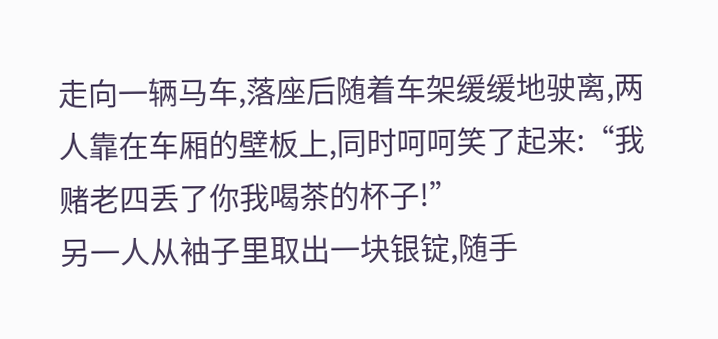走向一辆马车,落座后随着车架缓缓地驶离,两人靠在车厢的壁板上,同时呵呵笑了起来:“我赌老四丢了你我喝茶的杯子!”
另一人从袖子里取出一块银锭,随手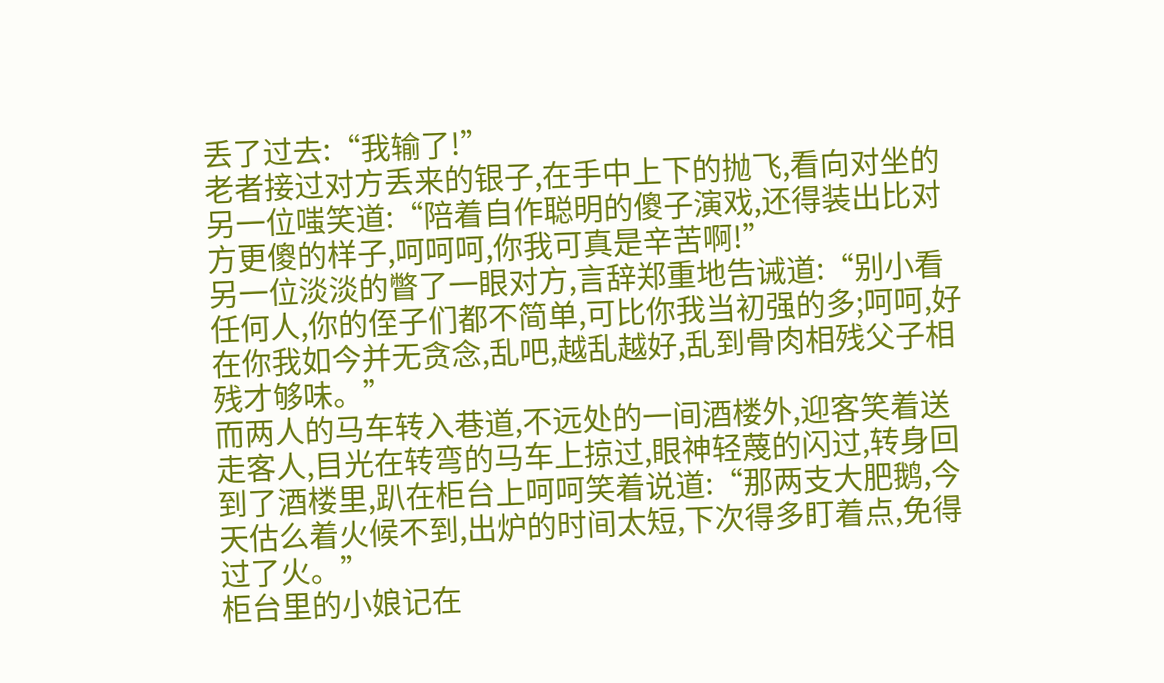丢了过去:“我输了!”
老者接过对方丢来的银子,在手中上下的抛飞,看向对坐的另一位嗤笑道:“陪着自作聪明的傻子演戏,还得装出比对方更傻的样子,呵呵呵,你我可真是辛苦啊!”
另一位淡淡的瞥了一眼对方,言辞郑重地告诫道:“别小看任何人,你的侄子们都不简单,可比你我当初强的多;呵呵,好在你我如今并无贪念,乱吧,越乱越好,乱到骨肉相残父子相残才够味。”
而两人的马车转入巷道,不远处的一间酒楼外,迎客笑着送走客人,目光在转弯的马车上掠过,眼神轻蔑的闪过,转身回到了酒楼里,趴在柜台上呵呵笑着说道:“那两支大肥鹅,今天估么着火候不到,出炉的时间太短,下次得多盯着点,免得过了火。”
柜台里的小娘记在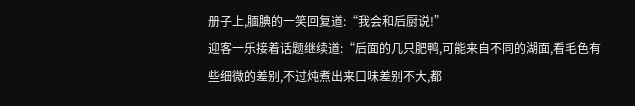册子上,腼腆的一笑回复道:“我会和后厨说!”
迎客一乐接着话题继续道:“后面的几只肥鸭,可能来自不同的湖面,看毛色有些细微的差别,不过炖煮出来口味差别不大,都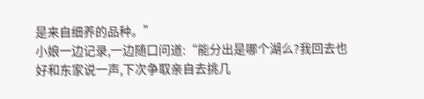是来自细养的品种。”
小娘一边记录,一边随口问道:“能分出是哪个湖么?我回去也好和东家说一声,下次争取亲自去挑几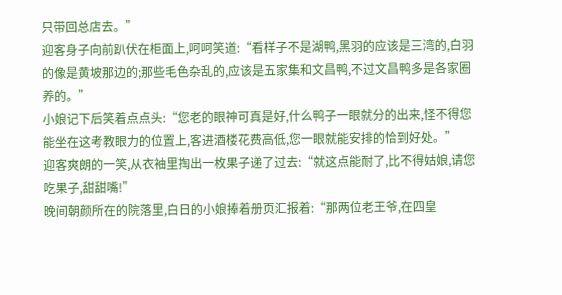只带回总店去。”
迎客身子向前趴伏在柜面上,呵呵笑道:“看样子不是湖鸭,黑羽的应该是三湾的,白羽的像是黄坡那边的;那些毛色杂乱的,应该是五家集和文昌鸭,不过文昌鸭多是各家圈养的。”
小娘记下后笑着点点头:“您老的眼神可真是好,什么鸭子一眼就分的出来,怪不得您能坐在这考教眼力的位置上,客进酒楼花费高低,您一眼就能安排的恰到好处。”
迎客爽朗的一笑,从衣袖里掏出一枚果子递了过去:“就这点能耐了,比不得姑娘,请您吃果子,甜甜嘴!”
晚间朝颜所在的院落里,白日的小娘捧着册页汇报着:“那两位老王爷,在四皇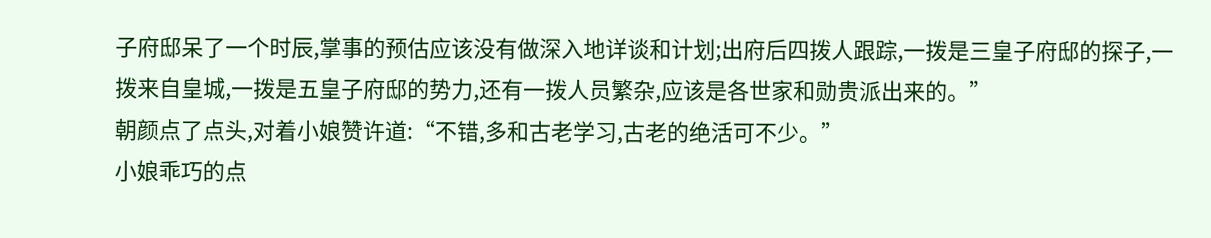子府邸呆了一个时辰,掌事的预估应该没有做深入地详谈和计划;出府后四拨人跟踪,一拨是三皇子府邸的探子,一拨来自皇城,一拨是五皇子府邸的势力,还有一拨人员繁杂,应该是各世家和勋贵派出来的。”
朝颜点了点头,对着小娘赞许道:“不错,多和古老学习,古老的绝活可不少。”
小娘乖巧的点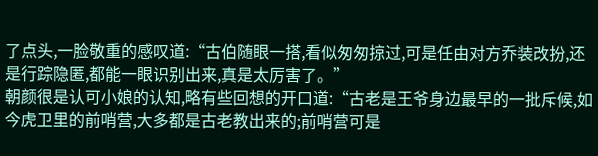了点头,一脸敬重的感叹道:“古伯随眼一搭,看似匆匆掠过,可是任由对方乔装改扮,还是行踪隐匿,都能一眼识别出来,真是太厉害了。”
朝颜很是认可小娘的认知,略有些回想的开口道:“古老是王爷身边最早的一批斥候,如今虎卫里的前哨营,大多都是古老教出来的;前哨营可是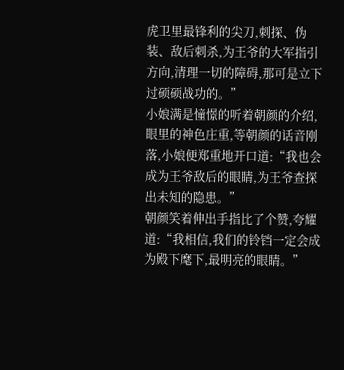虎卫里最锋利的尖刀,刺探、伪装、敌后刺杀,为王爷的大军指引方向,清理一切的障碍,那可是立下过硕硕战功的。”
小娘满是憧憬的听着朝颜的介绍,眼里的神色庄重,等朝颜的话音刚落,小娘便郑重地开口道:“我也会成为王爷敌后的眼睛,为王爷查探出未知的隐患。”
朝颜笑着伸出手指比了个赞,夸耀道:“我相信,我们的铃铛一定会成为殿下麾下,最明亮的眼睛。”